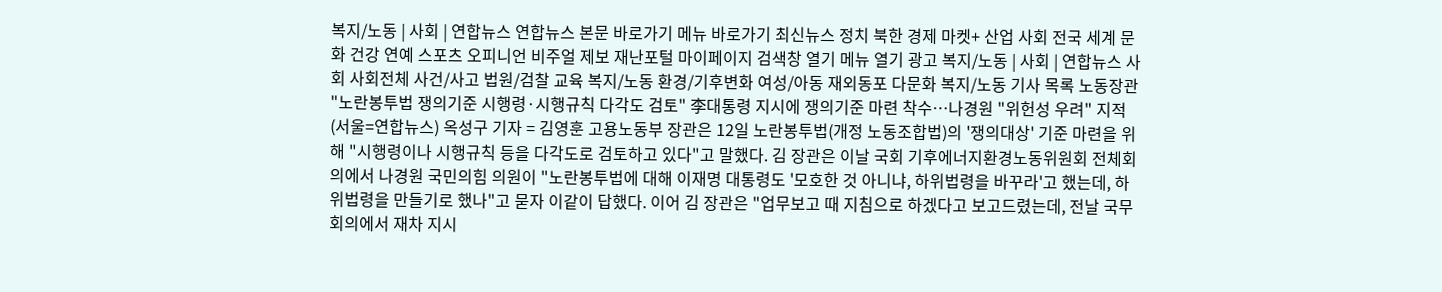복지/노동 | 사회 | 연합뉴스 연합뉴스 본문 바로가기 메뉴 바로가기 최신뉴스 정치 북한 경제 마켓+ 산업 사회 전국 세계 문화 건강 연예 스포츠 오피니언 비주얼 제보 재난포털 마이페이지 검색창 열기 메뉴 열기 광고 복지/노동 | 사회 | 연합뉴스 사회 사회전체 사건/사고 법원/검찰 교육 복지/노동 환경/기후변화 여성/아동 재외동포 다문화 복지/노동 기사 목록 노동장관 "노란봉투법 쟁의기준 시행령·시행규칙 다각도 검토" 李대통령 지시에 쟁의기준 마련 착수…나경원 "위헌성 우려" 지적 (서울=연합뉴스) 옥성구 기자 = 김영훈 고용노동부 장관은 12일 노란봉투법(개정 노동조합법)의 '쟁의대상' 기준 마련을 위해 "시행령이나 시행규칙 등을 다각도로 검토하고 있다"고 말했다. 김 장관은 이날 국회 기후에너지환경노동위원회 전체회의에서 나경원 국민의힘 의원이 "노란봉투법에 대해 이재명 대통령도 '모호한 것 아니냐, 하위법령을 바꾸라'고 했는데, 하위법령을 만들기로 했나"고 묻자 이같이 답했다. 이어 김 장관은 "업무보고 때 지침으로 하겠다고 보고드렸는데, 전날 국무회의에서 재차 지시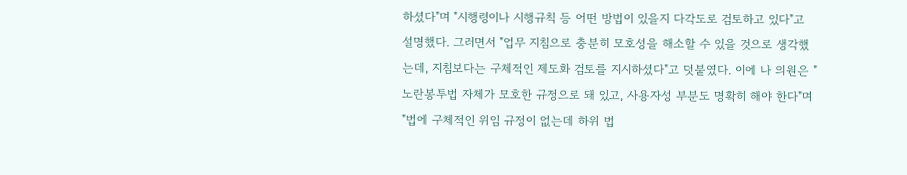하셨다"며 "시행령이나 시행규칙 등 어떤 방법이 있을지 다각도로 검토하고 있다"고 설명했다. 그러면서 "업무 지침으로 충분히 모호성을 해소할 수 있을 것으로 생각했는데, 지침보다는 구체적인 제도화 검토를 지시하셨다"고 덧붙였다. 이에 나 의원은 "노란봉투법 자체가 모호한 규정으로 돼 있고, 사용자성 부분도 명확히 해야 한다"며 "법에 구체적인 위임 규정이 없는데 하위 법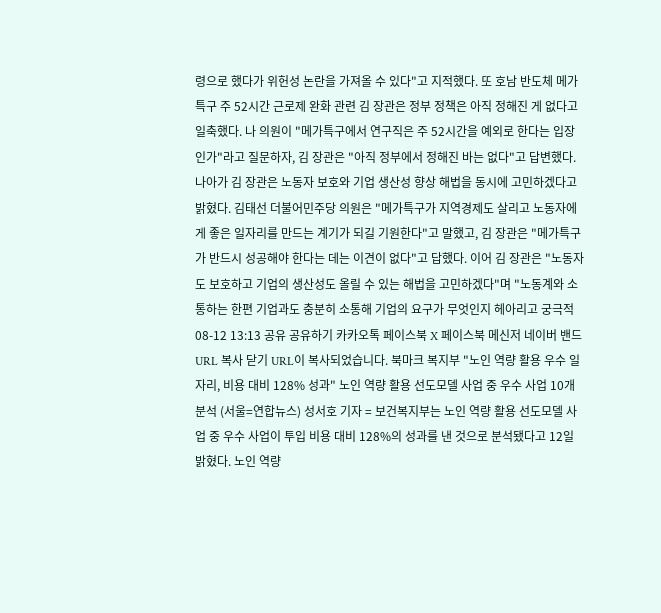령으로 했다가 위헌성 논란을 가져올 수 있다"고 지적했다. 또 호남 반도체 메가특구 주 52시간 근로제 완화 관련 김 장관은 정부 정책은 아직 정해진 게 없다고 일축했다. 나 의원이 "메가특구에서 연구직은 주 52시간을 예외로 한다는 입장인가"라고 질문하자, 김 장관은 "아직 정부에서 정해진 바는 없다"고 답변했다. 나아가 김 장관은 노동자 보호와 기업 생산성 향상 해법을 동시에 고민하겠다고 밝혔다. 김태선 더불어민주당 의원은 "메가특구가 지역경제도 살리고 노동자에게 좋은 일자리를 만드는 계기가 되길 기원한다"고 말했고, 김 장관은 "메가특구가 반드시 성공해야 한다는 데는 이견이 없다"고 답했다. 이어 김 장관은 "노동자도 보호하고 기업의 생산성도 올릴 수 있는 해법을 고민하겠다"며 "노동계와 소통하는 한편 기업과도 충분히 소통해 기업의 요구가 무엇인지 헤아리고 궁극적 08-12 13:13 공유 공유하기 카카오톡 페이스북 X 페이스북 메신저 네이버 밴드 URL 복사 닫기 URL이 복사되었습니다. 북마크 복지부 "노인 역량 활용 우수 일자리, 비용 대비 128% 성과" 노인 역량 활용 선도모델 사업 중 우수 사업 10개 분석 (서울=연합뉴스) 성서호 기자 = 보건복지부는 노인 역량 활용 선도모델 사업 중 우수 사업이 투입 비용 대비 128%의 성과를 낸 것으로 분석됐다고 12일 밝혔다. 노인 역량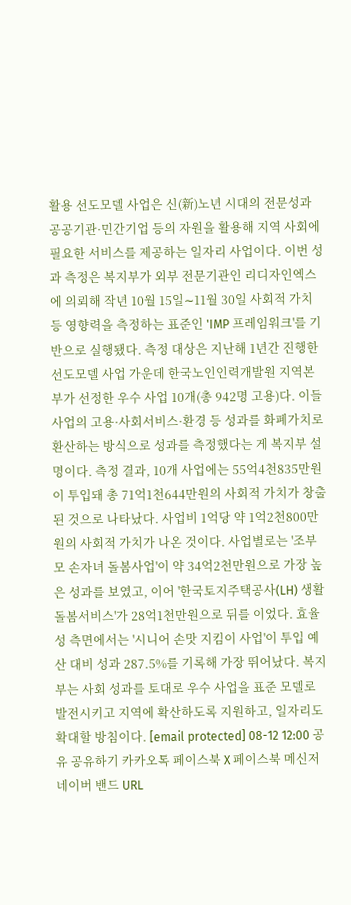활용 선도모델 사업은 신(新)노년 시대의 전문성과 공공기관·민간기업 등의 자원을 활용해 지역 사회에 필요한 서비스를 제공하는 일자리 사업이다. 이번 성과 측정은 복지부가 외부 전문기관인 리디자인엑스에 의뢰해 작년 10월 15일∼11월 30일 사회적 가치 등 영향력을 측정하는 표준인 'IMP 프레임워크'를 기반으로 실행됐다. 측정 대상은 지난해 1년간 진행한 선도모델 사업 가운데 한국노인인력개발원 지역본부가 선정한 우수 사업 10개(총 942명 고용)다. 이들 사업의 고용·사회서비스·환경 등 성과를 화폐가치로 환산하는 방식으로 성과를 측정했다는 게 복지부 설명이다. 측정 결과, 10개 사업에는 55억4천835만원이 투입돼 총 71억1천644만원의 사회적 가치가 창출된 것으로 나타났다. 사업비 1억당 약 1억2천800만원의 사회적 가치가 나온 것이다. 사업별로는 '조부모 손자녀 돌봄사업'이 약 34억2천만원으로 가장 높은 성과를 보였고, 이어 '한국토지주택공사(LH) 생활돌봄서비스'가 28억1천만원으로 뒤를 이었다. 효율성 측면에서는 '시니어 손맛 지킴이 사업'이 투입 예산 대비 성과 287.5%를 기록해 가장 뛰어났다. 복지부는 사회 성과를 토대로 우수 사업을 표준 모델로 발전시키고 지역에 확산하도록 지원하고, 일자리도 확대할 방침이다. [email protected] 08-12 12:00 공유 공유하기 카카오톡 페이스북 X 페이스북 메신저 네이버 밴드 URL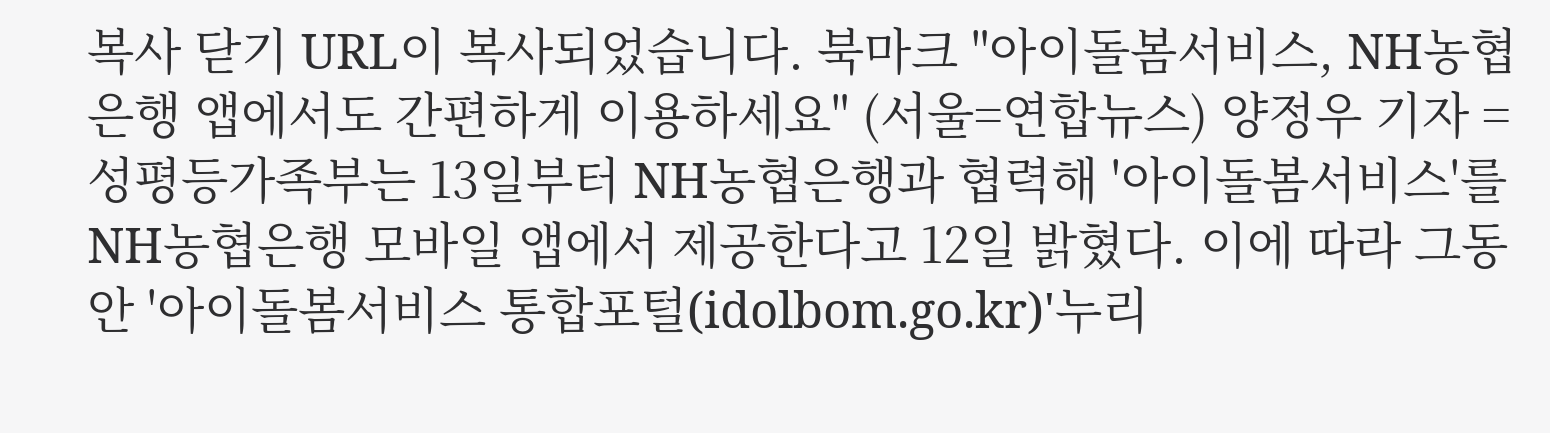복사 닫기 URL이 복사되었습니다. 북마크 "아이돌봄서비스, NH농협은행 앱에서도 간편하게 이용하세요" (서울=연합뉴스) 양정우 기자 = 성평등가족부는 13일부터 NH농협은행과 협력해 '아이돌봄서비스'를 NH농협은행 모바일 앱에서 제공한다고 12일 밝혔다. 이에 따라 그동안 '아이돌봄서비스 통합포털(idolbom.go.kr)'누리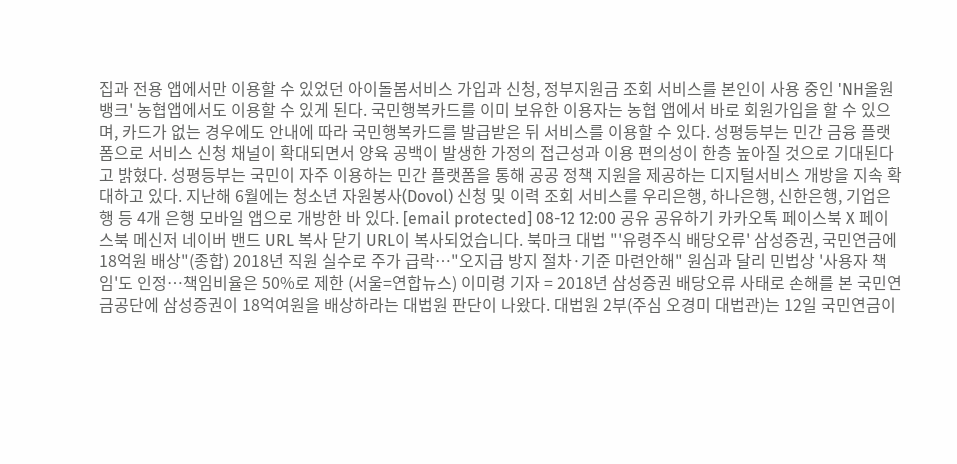집과 전용 앱에서만 이용할 수 있었던 아이돌봄서비스 가입과 신청, 정부지원금 조회 서비스를 본인이 사용 중인 'NH올원뱅크' 농협앱에서도 이용할 수 있게 된다. 국민행복카드를 이미 보유한 이용자는 농협 앱에서 바로 회원가입을 할 수 있으며, 카드가 없는 경우에도 안내에 따라 국민행복카드를 발급받은 뒤 서비스를 이용할 수 있다. 성평등부는 민간 금융 플랫폼으로 서비스 신청 채널이 확대되면서 양육 공백이 발생한 가정의 접근성과 이용 편의성이 한층 높아질 것으로 기대된다고 밝혔다. 성평등부는 국민이 자주 이용하는 민간 플랫폼을 통해 공공 정책 지원을 제공하는 디지털서비스 개방을 지속 확대하고 있다. 지난해 6월에는 청소년 자원봉사(Dovol) 신청 및 이력 조회 서비스를 우리은행, 하나은행, 신한은행, 기업은행 등 4개 은행 모바일 앱으로 개방한 바 있다. [email protected] 08-12 12:00 공유 공유하기 카카오톡 페이스북 X 페이스북 메신저 네이버 밴드 URL 복사 닫기 URL이 복사되었습니다. 북마크 대법 "'유령주식 배당오류' 삼성증권, 국민연금에 18억원 배상"(종합) 2018년 직원 실수로 주가 급락…"오지급 방지 절차·기준 마련안해" 원심과 달리 민법상 '사용자 책임'도 인정…책임비율은 50%로 제한 (서울=연합뉴스) 이미령 기자 = 2018년 삼성증권 배당오류 사태로 손해를 본 국민연금공단에 삼성증권이 18억여원을 배상하라는 대법원 판단이 나왔다. 대법원 2부(주심 오경미 대법관)는 12일 국민연금이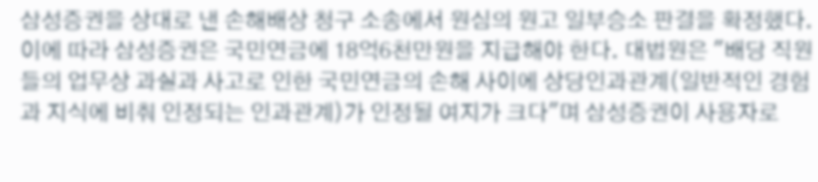삼성증권을 상대로 낸 손해배상 청구 소송에서 원심의 원고 일부승소 판결을 확정했다. 이에 따라 삼성증권은 국민연금에 18억6천만원을 지급해야 한다. 대법원은 "배당 직원들의 업무상 과실과 사고로 인한 국민연금의 손해 사이에 상당인과관계(일반적인 경험과 지식에 비춰 인정되는 인과관계)가 인정될 여지가 크다"며 삼성증권이 사용자로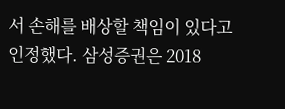서 손해를 배상할 책임이 있다고 인정했다. 삼성증권은 2018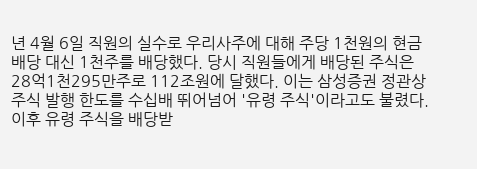년 4월 6일 직원의 실수로 우리사주에 대해 주당 1천원의 현금 배당 대신 1천주를 배당했다. 당시 직원들에게 배당된 주식은 28억1천295만주로 112조원에 달했다. 이는 삼성증권 정관상 주식 발행 한도를 수십배 뛰어넘어 '유령 주식'이라고도 불렸다. 이후 유령 주식을 배당받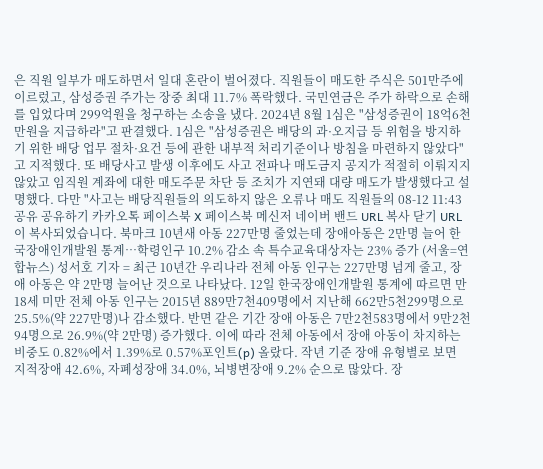은 직원 일부가 매도하면서 일대 혼란이 벌어졌다. 직원들이 매도한 주식은 501만주에 이르렀고, 삼성증권 주가는 장중 최대 11.7% 폭락했다. 국민연금은 주가 하락으로 손해를 입었다며 299억원을 청구하는 소송을 냈다. 2024년 8월 1심은 "삼성증권이 18억6천만원을 지급하라"고 판결했다. 1심은 "삼성증권은 배당의 과·오지급 등 위험을 방지하기 위한 배당 업무 절차·요건 등에 관한 내부적 처리기준이나 방침을 마련하지 않았다"고 지적했다. 또 배당사고 발생 이후에도 사고 전파나 매도금지 공지가 적절히 이뤄지지 않았고 임직원 계좌에 대한 매도주문 차단 등 조치가 지연돼 대량 매도가 발생했다고 설명했다. 다만 "사고는 배당직원들의 의도하지 않은 오류나 매도 직원들의 08-12 11:43 공유 공유하기 카카오톡 페이스북 X 페이스북 메신저 네이버 밴드 URL 복사 닫기 URL이 복사되었습니다. 북마크 10년새 아동 227만명 줄었는데 장애아동은 2만명 늘어 한국장애인개발원 통계…학령인구 10.2% 감소 속 특수교육대상자는 23% 증가 (서울=연합뉴스) 성서호 기자 = 최근 10년간 우리나라 전체 아동 인구는 227만명 넘게 줄고, 장애 아동은 약 2만명 늘어난 것으로 나타났다. 12일 한국장애인개발원 통계에 따르면 만 18세 미만 전체 아동 인구는 2015년 889만7천409명에서 지난해 662만5천299명으로 25.5%(약 227만명)나 감소했다. 반면 같은 기간 장애 아동은 7만2천583명에서 9만2천94명으로 26.9%(약 2만명) 증가했다. 이에 따라 전체 아동에서 장애 아동이 차지하는 비중도 0.82%에서 1.39%로 0.57%포인트(p) 올랐다. 작년 기준 장애 유형별로 보면 지적장애 42.6%, 자폐성장애 34.0%, 뇌병변장애 9.2% 순으로 많았다. 장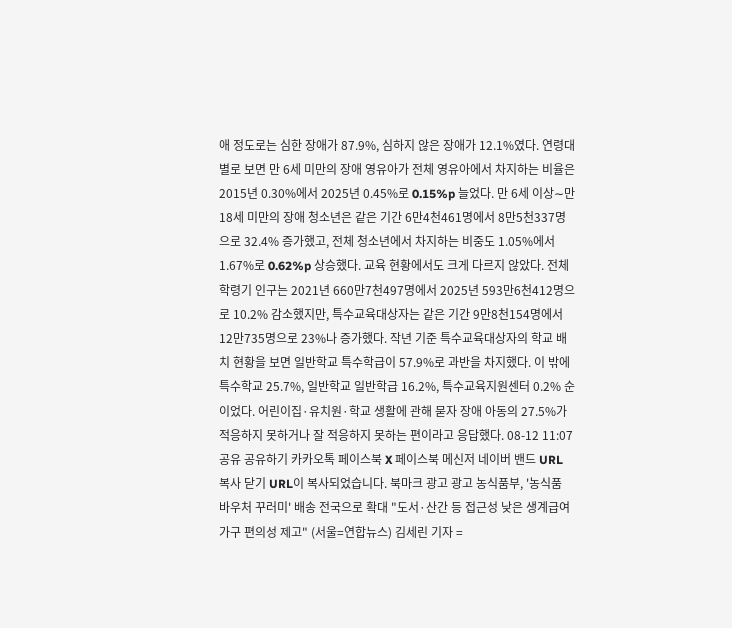애 정도로는 심한 장애가 87.9%, 심하지 않은 장애가 12.1%였다. 연령대별로 보면 만 6세 미만의 장애 영유아가 전체 영유아에서 차지하는 비율은 2015년 0.30%에서 2025년 0.45%로 0.15%p 늘었다. 만 6세 이상∼만 18세 미만의 장애 청소년은 같은 기간 6만4천461명에서 8만5천337명으로 32.4% 증가했고, 전체 청소년에서 차지하는 비중도 1.05%에서 1.67%로 0.62%p 상승했다. 교육 현황에서도 크게 다르지 않았다. 전체 학령기 인구는 2021년 660만7천497명에서 2025년 593만6천412명으로 10.2% 감소했지만, 특수교육대상자는 같은 기간 9만8천154명에서 12만735명으로 23%나 증가했다. 작년 기준 특수교육대상자의 학교 배치 현황을 보면 일반학교 특수학급이 57.9%로 과반을 차지했다. 이 밖에 특수학교 25.7%, 일반학교 일반학급 16.2%, 특수교육지원센터 0.2% 순이었다. 어린이집·유치원·학교 생활에 관해 묻자 장애 아동의 27.5%가 적응하지 못하거나 잘 적응하지 못하는 편이라고 응답했다. 08-12 11:07 공유 공유하기 카카오톡 페이스북 X 페이스북 메신저 네이버 밴드 URL 복사 닫기 URL이 복사되었습니다. 북마크 광고 광고 농식품부, '농식품 바우처 꾸러미' 배송 전국으로 확대 "도서·산간 등 접근성 낮은 생계급여 가구 편의성 제고" (서울=연합뉴스) 김세린 기자 =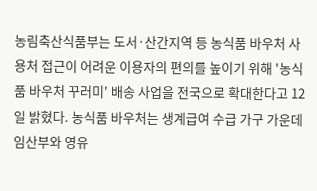농림축산식품부는 도서·산간지역 등 농식품 바우처 사용처 접근이 어려운 이용자의 편의를 높이기 위해 '농식품 바우처 꾸러미' 배송 사업을 전국으로 확대한다고 12일 밝혔다. 농식품 바우처는 생계급여 수급 가구 가운데 임산부와 영유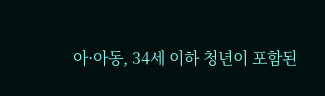아·아동, 34세 이하 청년이 포함된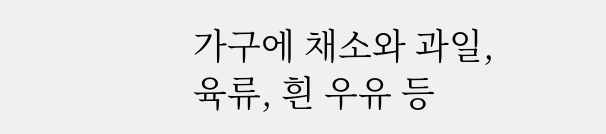가구에 채소와 과일, 육류, 흰 우유 등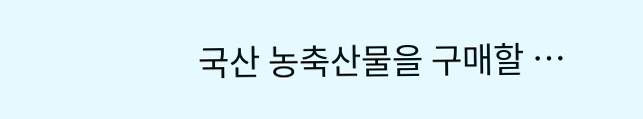국산 농축산물을 구매할 …